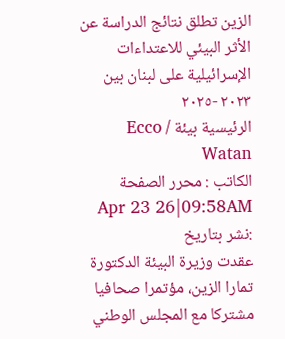الزين تطلق نتائج الدراسة عن الأثر البيئي للاعتداءات الإسرائيلية على لبنان بين ٢٠٢٣ -٢٠٢٥
الرئيسية بيئة / Ecco Watan
الكاتب : محرر الصفحة
Apr 23 26|09:58AM :نشر بتاريخ
عقدت وزيرة البيئة الدكتورة تمارا الزين، مؤتمرا صحافيا مشتركا مع المجلس الوطني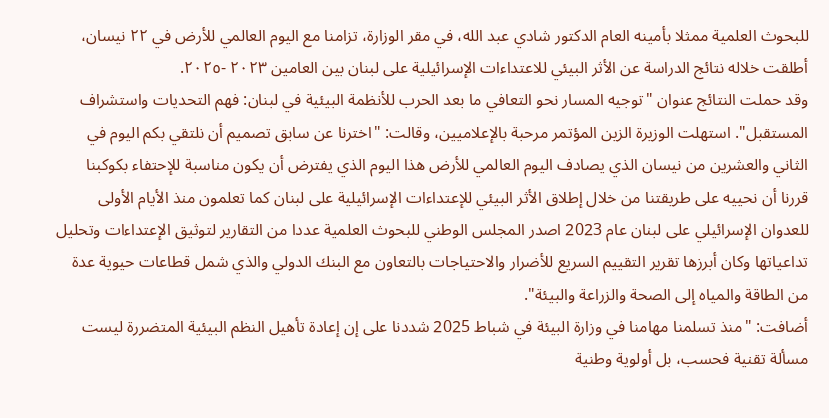للبحوث العلمية ممثلا بأمينه العام الدكتور شادي عبد الله، في مقر الوزارة، تزامنا مع اليوم العالمي للأرض في ٢٢ نيسان، أطلقت خلاله نتائج الدراسة عن الأثر البيئي للاعتداءات الإسرائيلية على لبنان بين العامين ٢٠٢٣ -٢٠٢٥.
وقد حملت النتائج عنوان "توجيه المسار نحو التعافي ما بعد الحرب للأنظمة البيئية في لبنان: فهم التحديات واستشراف المستقبل". استهلت الوزيرة الزين المؤتمر مرحبة بالإعلاميين، وقالت: "اخترنا عن سابق تصميم أن نلتقي بكم اليوم في الثاني والعشرين من نيسان الذي يصادف اليوم العالمي للأرض هذا اليوم الذي يفترض أن يكون مناسبة للإحتفاء بكوكبنا قررنا أن نحييه على طريقتنا من خلال إطلاق الأثر البيئي للإعتداءات الإسرائيلية على لبنان كما تعلمون منذ الأيام الأولى للعدوان الإسرائيلي على لبنان عام 2023 اصدر المجلس الوطني للبحوث العلمية عددا من التقارير لتوثيق الإعتداءات وتحليل تداعياتها وكان أبرزها تقرير التقييم السريع للأضرار والاحتياجات بالتعاون مع البنك الدولي والذي شمل قطاعات حيوية عدة من الطاقة والمياه إلى الصحة والزراعة والبيئة".
أضافت: "منذ تسلمنا مهامنا في وزارة البيئة في شباط 2025 شددنا على إن إعادة تأهيل النظم البيئية المتضررة ليست مسألة تقنية فحسب، بل أولوية وطنية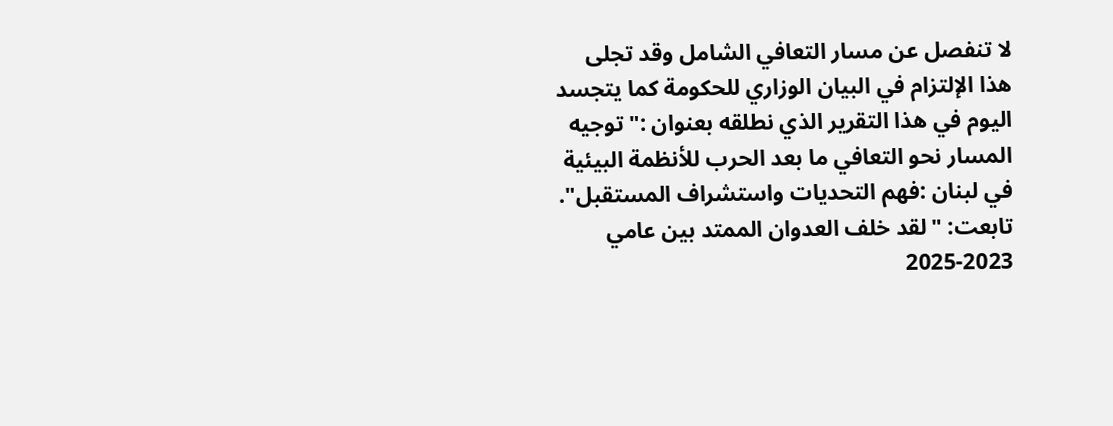لا تنفصل عن مسار التعافي الشامل وقد تجلى هذا الإلتزام في البيان الوزاري للحكومة كما يتجسد اليوم في هذا التقرير الذي نطلقه بعنوان :"توجيه المسار نحو التعافي ما بعد الحرب للأنظمة البيئية في لبنان :فهم التحديات واستشراف المستقبل".
تابعت: "لقد خلف العدوان الممتد بين عامي 2023-2025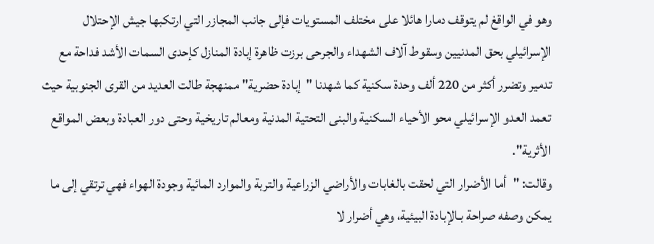وهو في الواقغ لم يتوقف دمارا هائلا على مختلف المستويات فإلى جانب المجازر التي ارتكبها جيش الإحتلال الإسرائيلي بحق المدنيين وسقوط آلاف الشهداء والجرحى برزت ظاهرة إبادة المنازل كإحدى السمات الأشد فداحة مع تدمير وتضرر أكثر من 220 ألف وحدة سكنية كما شهدنا "إبادة حضرية" ممنهجة طالت العديد من القرى الجنوبية حيث تعمد العدو الإسرائيلي محو الأحياء السكنية والبنى التحتية المدنية ومعالم تاريخية وحتى دور العبادة وبعض المواقع الأثرية".
وقالت: "أما الأضرار التي لحقت بالغابات والأراضي الزراعية والتربة والموارد المائية وجودة الهواء فهي ترتقي إلى ما يمكن وصفه صراحة بـالإبادة البيئية، وهي أضرار لا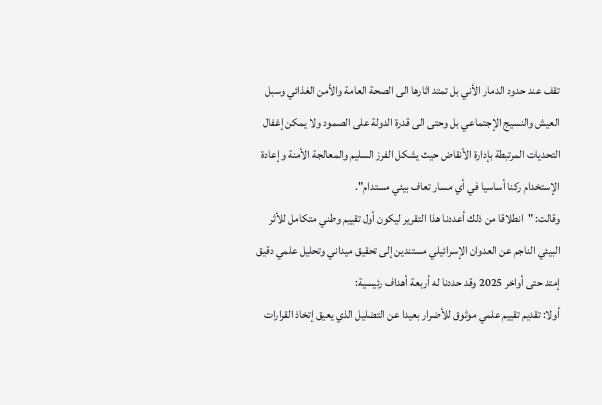تقف عند حدود الدمار الأني بل تمتد اثارها الى الصحة العامة والأمن الغذائي وسبل العيش والنسيج الإجتماعي بل وحتى الى قدرة الدولة على الصمود ولا يمكن إغفال التحديات المرتبطة بإدارة الأنقاض حيث يشكل الفرز السليم والمعالجة الأمنة وإعادة الإستخدام ركنا أساسيا في أي مسار تعاف بيئي مستدام".
وقالت: "انطلاقا من ذلك أعددنا هذا التقرير ليكون أول تقييم وطني متكامل للأثر البيئي الناجم عن العدوان الإسرائيلي مستندين إلى تحقيق ميداني وتحليل علمي دقيق إمتد حتى أواخر 2025 وقد حددنا له أربعة أهداف رئيسية:
أولا: تقديم تقييم علمي موثوق للأضرار بعيدا عن التضليل الذي يعيق إتخاذ القرارات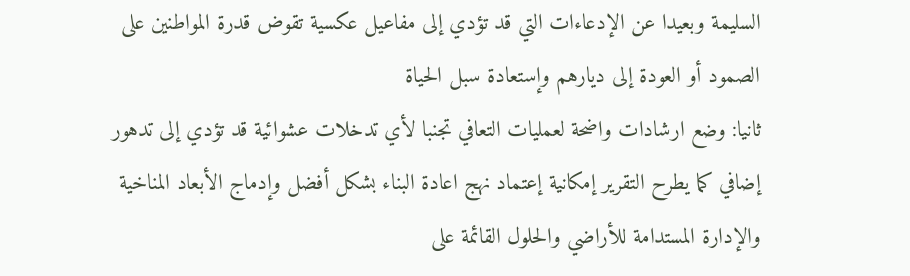السليمة وبعيدا عن الإدعاءات التي قد تؤدي إلى مفاعيل عكسية تقوض قدرة المواطنين على الصمود أو العودة إلى ديارهم وإستعادة سبل الحياة
ثانيا: وضع ارشادات واضحة لعمليات التعافي تجنبا لأي تدخلات عشوائية قد تؤدي إلى تدهور إضافي كما يطرح التقرير إمكانية إعتماد نهج اعادة البناء بشكل أفضل وإدماج الأبعاد المناخية والإدارة المستدامة للأراضي والحلول القائمة على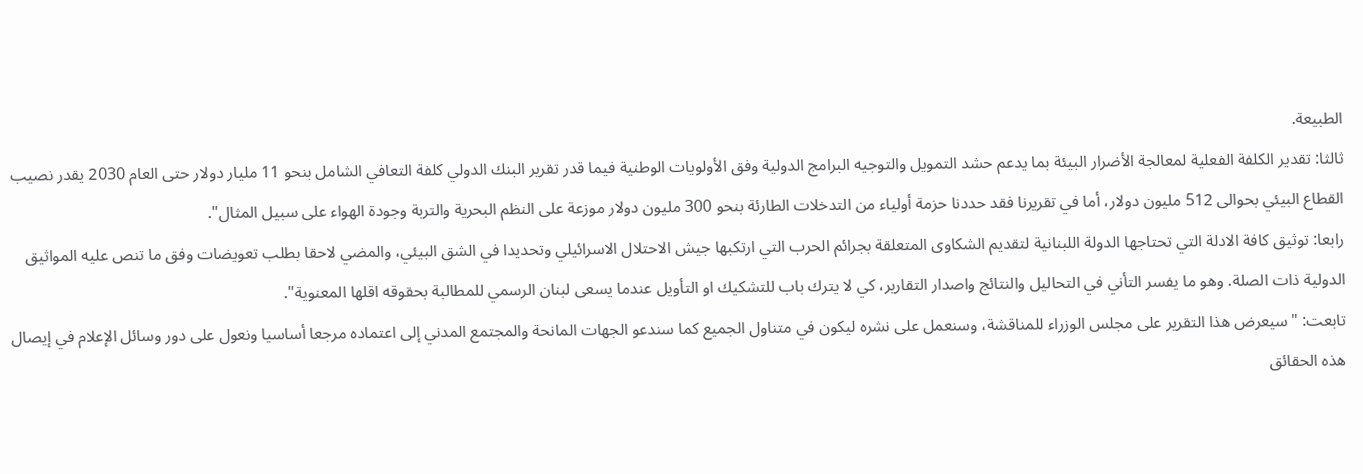الطبيعة.
ثالثا: تقدير الكلفة الفعلية لمعالجة الأضرار البيئة بما يدعم حشد التمويل والتوجيه البرامج الدولية وفق الأولويات الوطنية فيما قدر تقرير البنك الدولي كلفة التعافي الشامل بنحو 11 مليار دولار حتى العام 2030 يقدر نصيب القطاع البيئي بحوالى 512 مليون دولار، أما في تقريرنا فقد حددنا حزمة أولياء من التدخلات الطارئة بنحو 300 مليون دولار موزعة على النظم البحرية والتربة وجودة الهواء على سبيل المثال".
رابعا: توثيق كافة الادلة التي تحتاجها الدولة اللبنانية لتقديم الشكاوى المتعلقة بجرائم الحرب التي ارتكبها جيش الاحتلال الاسرائيلي وتحديدا في الشق البيئي، والمضي لاحقا بطلب تعويضات وفق ما تنص عليه المواثيق الدولية ذات الصلة. وهو ما يفسر التأني في التحاليل والنتائج واصدار التقارير، كي لا يترك باب للتشكيك او التأويل عندما يسعى لبنان الرسمي للمطالبة بحقوقه اقلها المعنوية".
تابعت: "سيعرض هذا التقرير على مجلس الوزراء للمناقشة، وسنعمل على نشره ليكون في متناول الجميع كما سندعو الجهات المانحة والمجتمع المدني إلى اعتماده مرجعا أساسيا ونعول على دور وسائل الإعلام في إيصال هذه الحقائق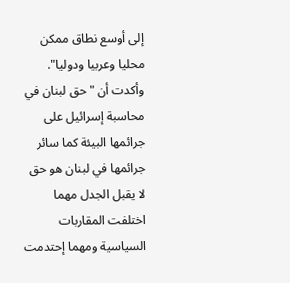إلى أوسع نطاق ممكن محليا وعربيا ودوليا".
وأكدت أن "حق لبنان في محاسبة إسرائيل على جرائمها البيئة كما سائر جرائمها في لبنان هو حق لا يقبل الجدل مهما اختلفت المقاربات السياسية ومهما إحتدمت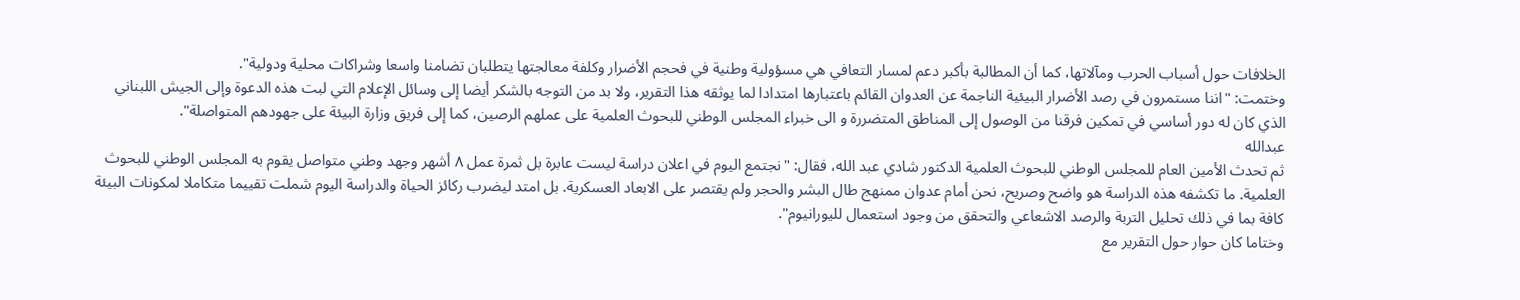الخلافات حول أسباب الحرب ومآلاتها، كما أن المطالبة بأكبر دعم لمسار التعافي هي مسؤولية وطنية في فحجم الأضرار وكلفة معالجتها يتطلبان تضامنا واسعا وشراكات محلية ودولية".
وختمت: "اننا مستمرون في رصد الأضرار البيئية الناجمة عن العدوان القائم باعتبارها امتدادا لما يوثقه هذا التقرير، ولا بد من التوجه بالشكر أيضا إلى وسائل الإعلام التي لبت هذه الدعوة وإلى الجيش اللبناني الذي كان له دور أساسي في تمكين فرقنا من الوصول إلى المناطق المتضررة و الى خبراء المجلس الوطني للبحوث العلمية على عملهم الرصين، كما إلى فريق وزارة البيئة على جهودهم المتواصلة".
عبدالله
ثم تحدث الأمين العام للمجلس الوطني للبحوث العلمية الدكتور شادي عبد الله، فقال: "نجتمع اليوم في اعلان دراسة ليست عابرة بل ثمرة عمل ٨ أشهر وجهد وطني متواصل يقوم به المجلس الوطني للبحوث العلمية. ما تكشفه هذه الدراسة هو واضح وصريح، نحن أمام عدوان ممنهج طال البشر والحجر ولم يقتصر على الابعاد العسكرية. بل امتد ليضرب ركائز الحياة والدراسة اليوم شملت تقييما متكاملا لمكونات البيئة كافة بما في ذلك تحليل التربة والرصد الاشعاعي والتحقق من وجود استعمال لليورانيوم".
وختاما كان حوار حول التقرير مع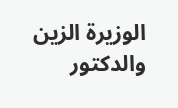الوزيرة الزين والدكتور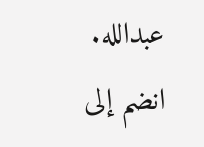عبدالله.
انضم إلى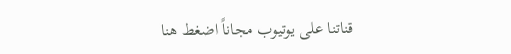قناتنا على يوتيوب مجاناً اضغط هنا